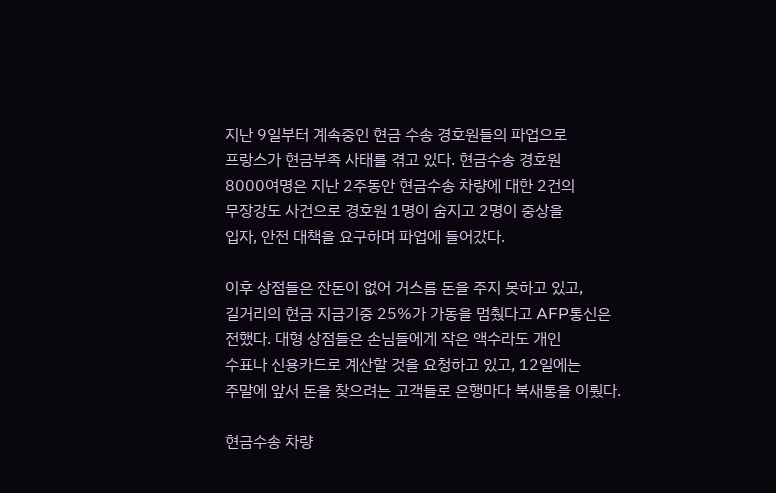지난 9일부터 계속중인 현금 수송 경호원들의 파업으로
프랑스가 현금부족 사태를 겪고 있다. 현금수송 경호원
8000여명은 지난 2주동안 현금수송 차량에 대한 2건의
무장강도 사건으로 경호원 1명이 숨지고 2명이 중상을
입자, 안전 대책을 요구하며 파업에 들어갔다.

이후 상점들은 잔돈이 없어 거스름 돈을 주지 못하고 있고,
길거리의 현금 지금기중 25%가 가동을 멈췄다고 AFP통신은
전했다. 대형 상점들은 손님들에게 작은 액수라도 개인
수표나 신용카드로 계산할 것을 요청하고 있고, 12일에는
주말에 앞서 돈을 찾으려는 고객들로 은행마다 북새통을 이뤘다.

현금수송 차량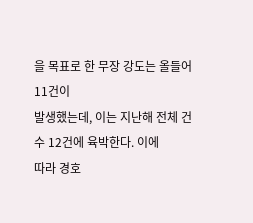을 목표로 한 무장 강도는 올들어 11건이
발생했는데, 이는 지난해 전체 건수 12건에 육박한다. 이에
따라 경호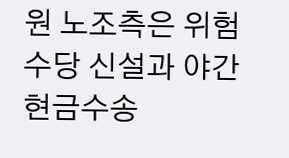원 노조측은 위험 수당 신설과 야간 현금수송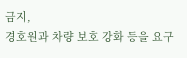금지,
경호원과 차량 보호 강화 등을 요구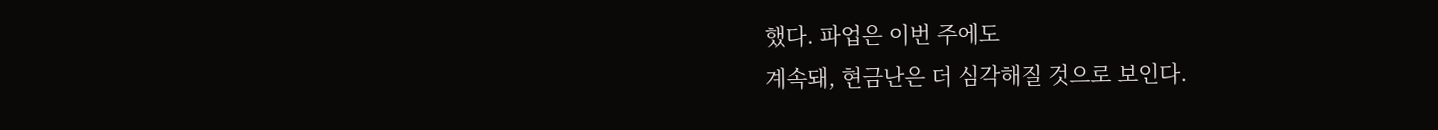했다. 파업은 이번 주에도
계속돼, 현금난은 더 심각해질 것으로 보인다.